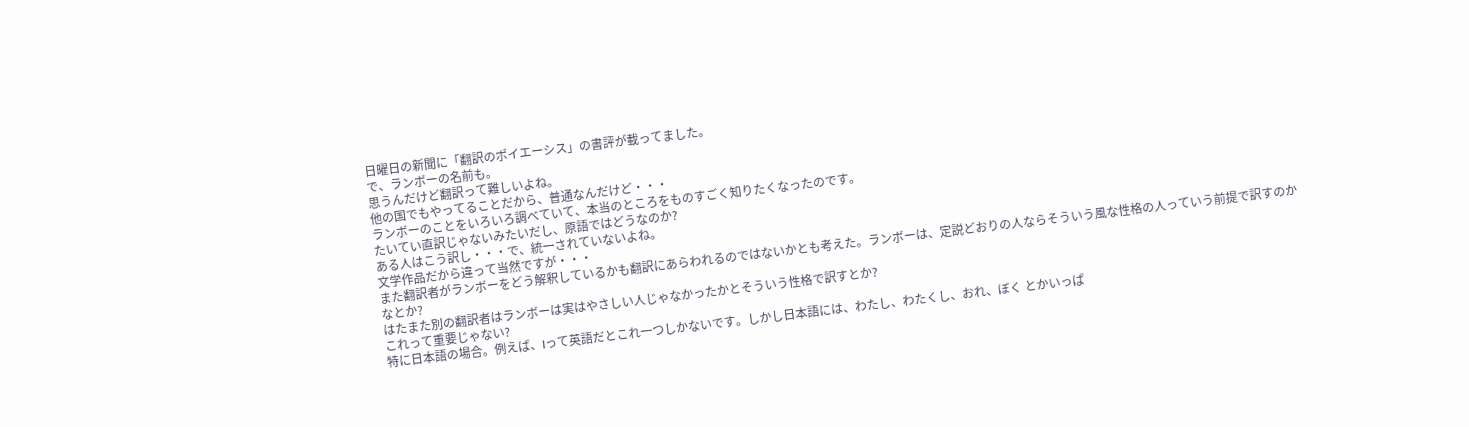日曜日の新聞に「翻訳のポイエーシス」の書評が載ってました。
で、ランボーの名前も。
思うんだけど翻訳って難しいよね。
他の国でもやってることだから、普通なんだけど・・・
ランボーのことをいろいろ調べていて、本当のところをものすごく知りたくなったのです。
たいてい直訳じゃないみたいだし、原語ではどうなのか?
ある人はこう訳し・・・で、統一されていないよね。
文学作品だから違って当然ですが・・・
また翻訳者がランボーをどう解釈しているかも翻訳にあらわれるのではないかとも考えた。ランボーは、定説どおりの人ならそういう風な性格の人っていう前提で訳すのかなとか?
はたまた別の翻訳者はランボーは実はやさしい人じゃなかったかとそういう性格で訳すとか?
これって重要じゃない?
特に日本語の場合。例えば、Iって英語だとこれ一つしかないです。しかし日本語には、わたし、わたくし、おれ、ぼく とかいっぱ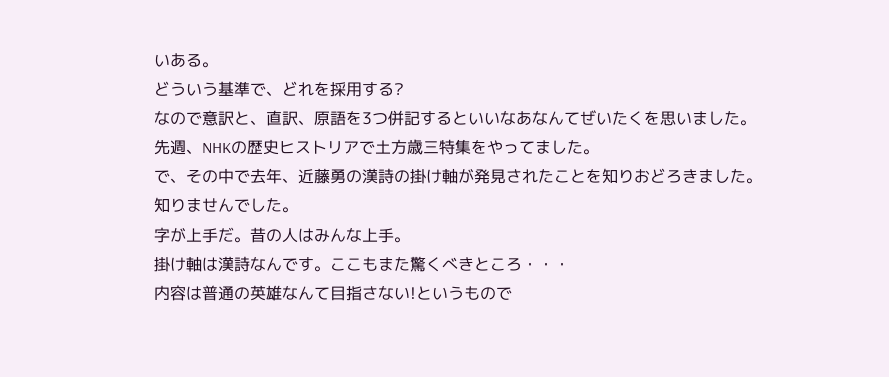いある。
どういう基準で、どれを採用する?
なので意訳と、直訳、原語を3つ併記するといいなあなんてぜいたくを思いました。
先週、NHKの歴史ヒストリアで土方歳三特集をやってました。
で、その中で去年、近藤勇の漢詩の掛け軸が発見されたことを知りおどろきました。
知りませんでした。
字が上手だ。昔の人はみんな上手。
掛け軸は漢詩なんです。ここもまた驚くべきところ・・・
内容は普通の英雄なんて目指さない!というもので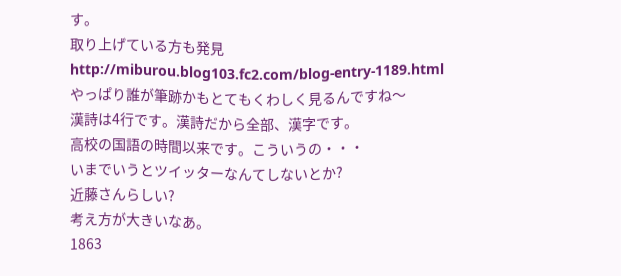す。
取り上げている方も発見
http://miburou.blog103.fc2.com/blog-entry-1189.html
やっぱり誰が筆跡かもとてもくわしく見るんですね〜
漢詩は4行です。漢詩だから全部、漢字です。
高校の国語の時間以来です。こういうの・・・
いまでいうとツイッターなんてしないとか?
近藤さんらしい?
考え方が大きいなあ。
1863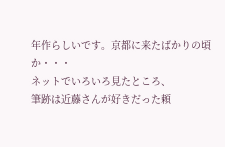年作らしいです。京都に来たばかりの頃か・・・
ネットでいろいろ見たところ、
筆跡は近藤さんが好きだった頼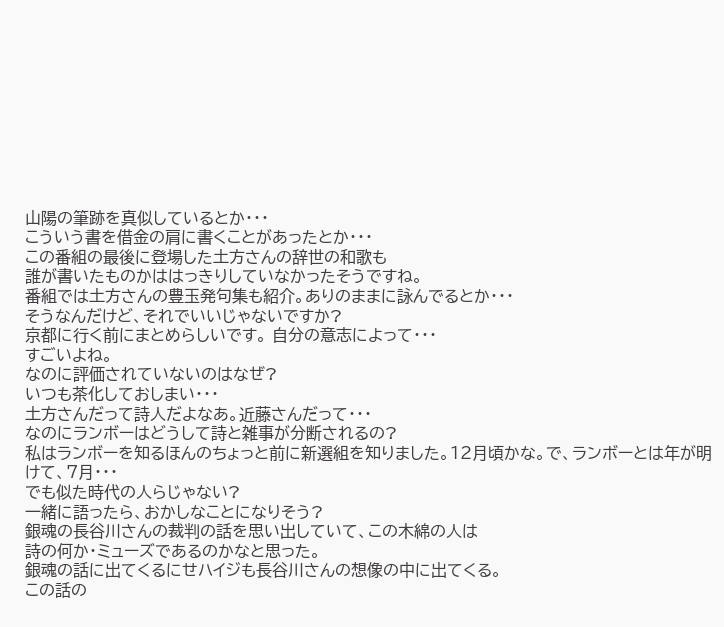山陽の筆跡を真似しているとか・・・
こういう書を借金の肩に書くことがあったとか・・・
この番組の最後に登場した土方さんの辞世の和歌も
誰が書いたものかははっきりしていなかったそうですね。
番組では土方さんの豊玉発句集も紹介。ありのままに詠んでるとか・・・
そうなんだけど、それでいいじゃないですか?
京都に行く前にまとめらしいです。 自分の意志によって・・・
すごいよね。
なのに評価されていないのはなぜ?
いつも茶化しておしまい・・・
土方さんだって詩人だよなあ。近藤さんだって・・・
なのにランボーはどうして詩と雑事が分断されるの?
私はランボーを知るほんのちょっと前に新選組を知りました。12月頃かな。で、ランボーとは年が明けて、7月・・・
でも似た時代の人らじゃない?
一緒に語ったら、おかしなことになりそう?
銀魂の長谷川さんの裁判の話を思い出していて、この木綿の人は
詩の何か・ミューズであるのかなと思った。
銀魂の話に出てくるにせハイジも長谷川さんの想像の中に出てくる。
この話の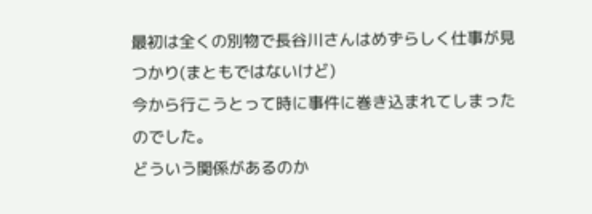最初は全くの別物で長谷川さんはめずらしく仕事が見つかり(まともではないけど)
今から行こうとって時に事件に巻き込まれてしまったのでした。
どういう関係があるのか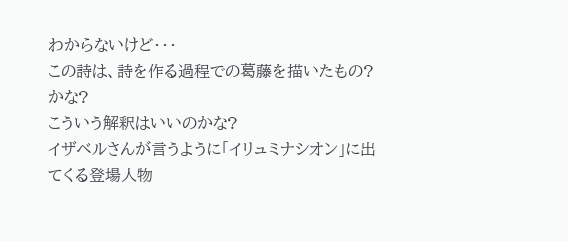わからないけど・・・
この詩は、詩を作る過程での葛藤を描いたもの?
かな?
こういう解釈はいいのかな?
イザベルさんが言うように「イリュミナシオン」に出てくる登場人物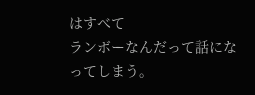はすべて
ランボーなんだって話になってしまう。